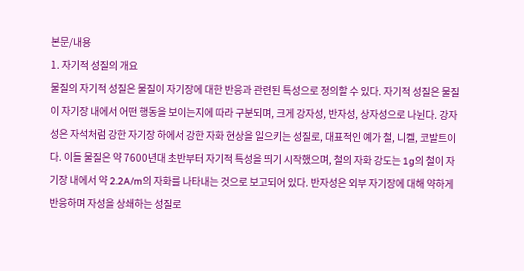본문/내용
1. 자기적 성질의 개요
물질의 자기적 성질은 물질이 자기장에 대한 반응과 관련된 특성으로 정의할 수 있다. 자기적 성질은 물질이 자기장 내에서 어떤 행동을 보이는지에 따라 구분되며, 크게 강자성, 반자성, 상자성으로 나뉜다. 강자성은 자석처럼 강한 자기장 하에서 강한 자화 현상을 일으키는 성질로, 대표적인 예가 철, 니켈, 코발트이다. 이들 물질은 약 7600년대 초반부터 자기적 특성을 띄기 시작했으며, 철의 자화 강도는 1g의 철이 자기장 내에서 약 2.2A/m의 자화를 나타내는 것으로 보고되어 있다. 반자성은 외부 자기장에 대해 약하게 반응하며 자성을 상쇄하는 성질로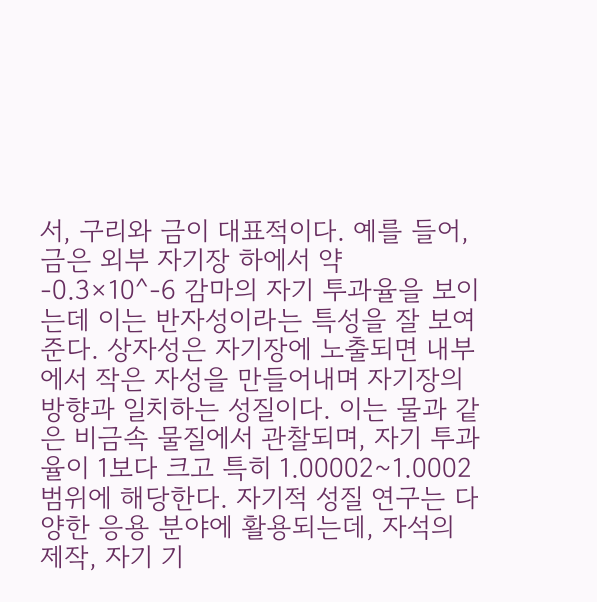서, 구리와 금이 대표적이다. 예를 들어, 금은 외부 자기장 하에서 약 -0.3×10^-6 감마의 자기 투과율을 보이는데 이는 반자성이라는 특성을 잘 보여준다. 상자성은 자기장에 노출되면 내부에서 작은 자성을 만들어내며 자기장의 방향과 일치하는 성질이다. 이는 물과 같은 비금속 물질에서 관찰되며, 자기 투과율이 1보다 크고 특히 1.00002~1.0002 범위에 해당한다. 자기적 성질 연구는 다양한 응용 분야에 활용되는데, 자석의 제작, 자기 기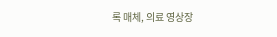록 매체, 의료 영상장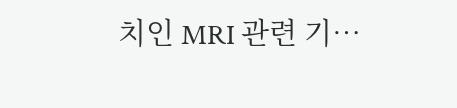치인 MRI 관련 기…